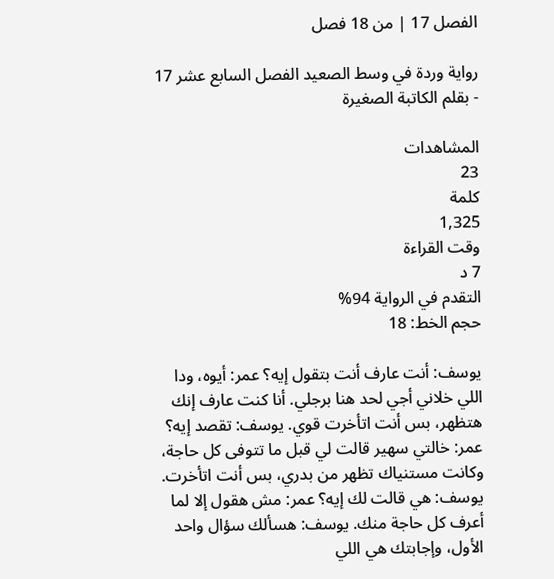الفصل 17 | من 18 فصل

رواية وردة في وسط الصعيد الفصل السابع عشر 17 - بقلم الكاتبة الصغيرة

المشاهدات
23
كلمة
1,325
وقت القراءة
7 د
التقدم في الرواية 94%
حجم الخط: 18

يوسف: أنت عارف أنت بتقول إيه؟ عمر: أيوه، ودا اللي خلاني أجي لحد هنا برجلي. أنا كنت عارف إنك هتظهر، بس أنت اتأخرت قوي. يوسف: تقصد إيه؟ عمر: خالتي سهير قالت لي قبل ما تتوفى كل حاجة، وكانت مستنياك تظهر من بدري، بس أنت اتأخرت. يوسف: هي قالت لك إيه؟ عمر: مش هقول إلا لما أعرف كل حاجة منك. يوسف: هسألك سؤال واحد الأول، وإجابتك هي اللي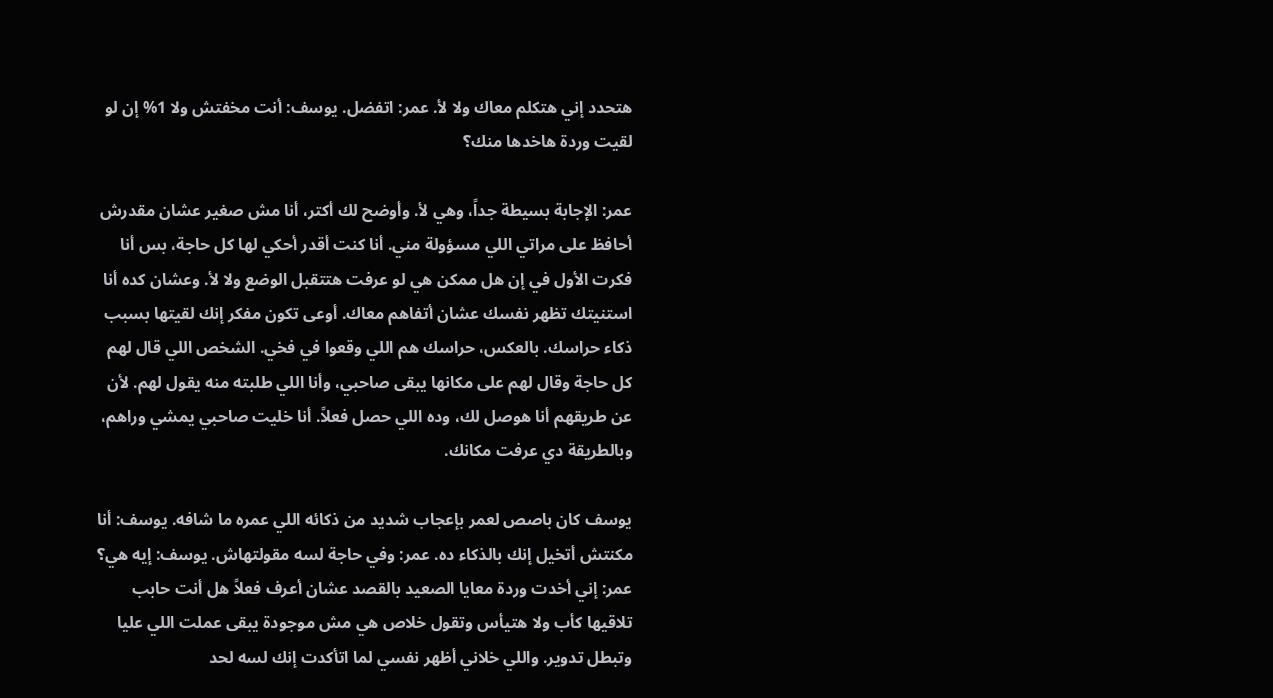هتحدد إني هتكلم معاك ولا لأ. عمر: اتفضل. يوسف: أنت مخفتش ولا 1% إن لو لقيت وردة هاخدها منك؟

عمر: الإجابة بسيطة جداً، وهي لأ. وأوضح لك أكتر، أنا مش صغير عشان مقدرش أحافظ على مراتي اللي مسؤولة مني. أنا كنت أقدر أحكي لها كل حاجة، بس أنا فكرت الأول في إن هل ممكن هي لو عرفت هتتقبل الوضع ولا لأ. وعشان كده أنا استنيتك تظهر نفسك عشان أتفاهم معاك. أوعى تكون مفكر إنك لقيتها بسبب ذكاء حراسك. بالعكس، حراسك هم اللي وقعوا في فخي. الشخص اللي قال لهم كل حاجة وقال لهم على مكانها يبقى صاحبي، وأنا اللي طلبته منه يقول لهم. لأن عن طريقهم أنا هوصل لك، وده اللي حصل فعلاً. أنا خليت صاحبي يمشي وراهم، وبالطريقة دي عرفت مكانك.

يوسف كان باصص لعمر بإعجاب شديد من ذكائه اللي عمره ما شافه. يوسف: أنا مكنتش أتخيل إنك بالذكاء ده. عمر: وفي حاجة لسه مقولتهاش. يوسف: إيه هي؟ عمر: إني أخدت وردة معايا الصعيد بالقصد عشان أعرف فعلاً هل أنت حابب تلاقيها كأب ولا هتيأس وتقول خلاص هي مش موجودة يبقى عملت اللي عليا وتبطل تدوير. واللي خلاني أظهر نفسي لما اتأكدت إنك لسه لحد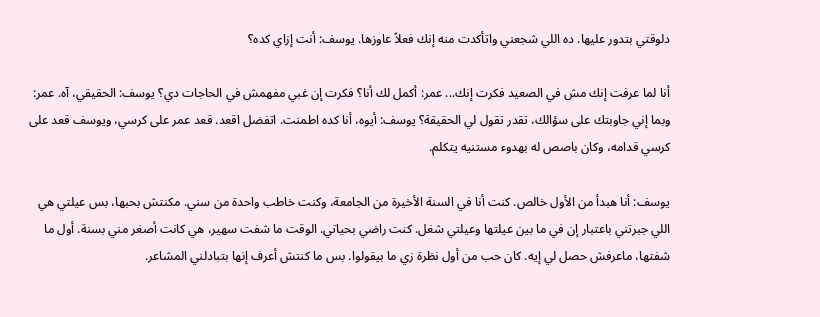دلوقتي بتدور عليها. ده اللي شجعني واتأكدت منه إنك فعلاً عاوزها. يوسف: أنت إزاي كده؟

أنا لما عرفت إنك مش في الصعيد فكرت إنك... عمر: أكمل لك أنا؟ فكرت إن غبي مفهمش في الحاجات دي؟ يوسف: الحقيقي، آه. عمر: وبما إني جاوبتك على سؤالك، تقدر تقول لي الحقيقة؟ يوسف: أيوه، أنا كده اطمنت. اتفضل اقعد. قعد عمر على كرسي، ويوسف قعد على كرسي قدامه، وكان باصص له بهدوء مستنيه يتكلم.

يوسف: أنا هبدأ من الأول خالص. كنت أنا في السنة الأخيرة من الجامعة، وكنت خاطب واحدة من سني. مكنتش بحبها، بس عيلتي هي اللي جبرتني باعتبار إن في ما بين عيلتها وعيلتي شغل. كنت راضي بحياتي. الوقت ما شفت سهير، هي كانت أصغر مني بسنة. أول ما شفتها، ماعرفش حصل لي إيه. كان حب من أول نظرة زي ما بيقولوا. بس ما كنتش أعرف إنها بتبادلني المشاعر.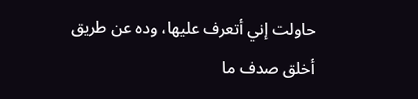حاولت إني أتعرف عليها، وده عن طريق أخلق صدف ما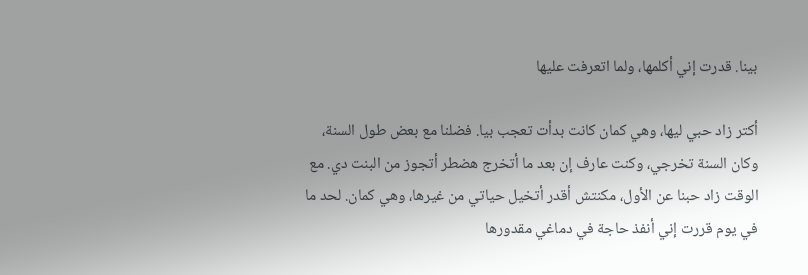بينا. قدرت إني أكلمها، ولما اتعرفت عليها

أكتر زاد حبي ليها، وهي كمان كانت بدأت تعجب بيا. فضلنا مع بعض طول السنة، وكان السنة تخرجي، وكنت عارف إن بعد ما أتخرج هضطر أتجوز من البنت دي. مع الوقت زاد حبنا عن الأول، مكنتش أقدر أتخيل حياتي من غيرها، وهي كمان. لحد ما في يوم قررت إني أنفذ حاجة في دماغي مقدورها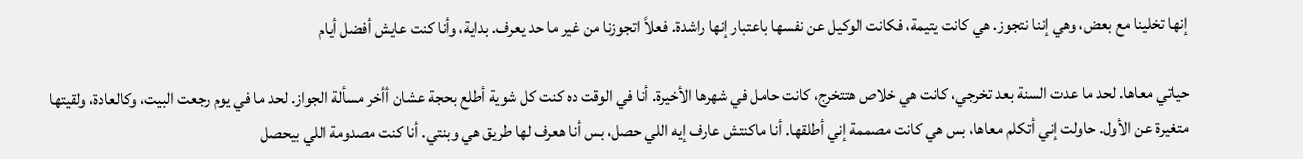إنها تخلينا مع بعض، وهي إننا نتجوز. هي كانت يتيمة، فكانت الوكيل عن نفسها باعتبار إنها راشدة. فعلاً اتجوزنا من غير ما حد يعرف. بداية، وأنا كنت عايش أفضل أيام

حياتي معاها. لحد ما عدت السنة بعد تخرجي، كانت هي خلاص هتتخرج، كانت حامل في شهرها الأخيرة. أنا في الوقت ده كنت كل شوية أطلع بحجة عشان أأخر مسألة الجواز. لحد ما في يوم رجعت البيت، وكالعادة، ولقيتها متغيرة عن الأول. حاولت إني أتكلم معاها، بس هي كانت مصممة إني أطلقها. أنا ماكنتش عارف إيه اللي حصل، بس أنا هعرف لها طريق هي وبنتي. أنا كنت مصدومة اللي بيحصل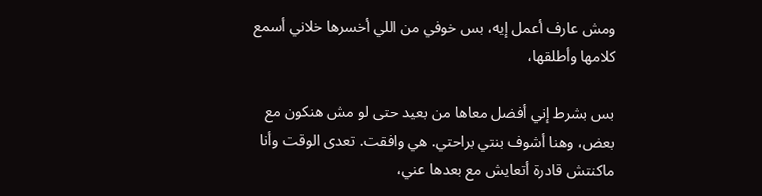ومش عارف أعمل إيه، بس خوفي من اللي أخسرها خلاني أسمع كلامها وأطلقها،

بس بشرط إني أفضل معاها من بعيد حتى لو مش هنكون مع بعض، وهنا أشوف بنتي براحتي. هي وافقت. تعدى الوقت وأنا ماكنتش قادرة أتعايش مع بعدها عني،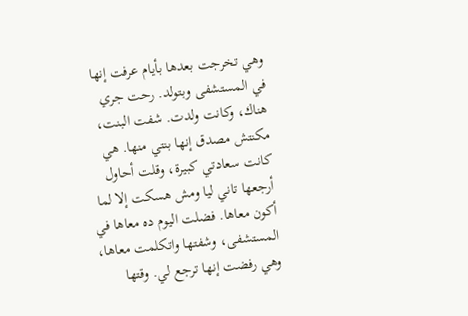وهي تخرجت بعدها بأيام عرفت إنها في المستشفى وبتولد. رحت جري هناك، وكانت ولدت. شفت البنت، مكنتش مصدق إنها بنتي منها. هي كانت سعادتي كبيرة، وقلت أحاول أرجعها تاني ليا ومش هسكت إلا لما أكون معاها. فضلت اليوم ده معاها في المستشفى، وشفتها واتكلمت معاها، وهي رفضت إنها ترجع لي. وقتها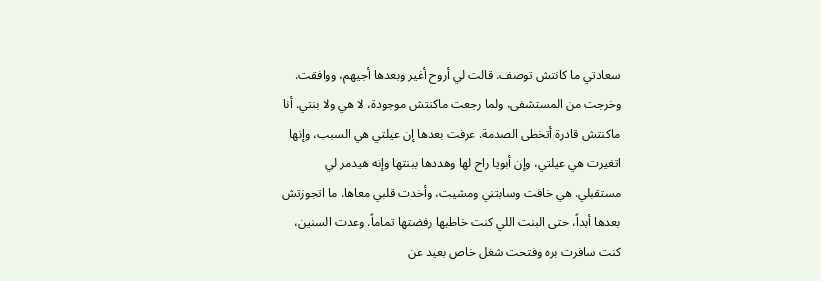سعادتي ما كانتش توصف. قالت لي أروح أغير وبعدها أجيهم، ووافقت. وخرجت من المستشفى، ولما رجعت ماكنتش موجودة، لا هي ولا بنتي. أنا ماكنتش قادرة أتخطى الصدمة. عرفت بعدها إن عيلتي هي السبب، وإنها اتغيرت هي عيلتي، وإن أبويا راح لها وهددها ببنتها وإنه هيدمر لي مستقبلي. هي خافت وسابتني ومشيت، وأخدت قلبي معاها. ما اتجوزتش بعدها أبداً، حتى البنت اللي كنت خاطبها رفضتها تماماً. وعدت السنين، كنت سافرت بره وفتحت شغل خاص بعيد عن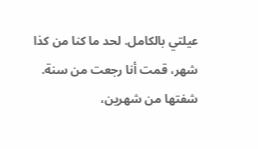عيلتي بالكامل. لحد ما كنا من كذا شهر، قمت أنا رجعت من سنة. شفتها من شهرين،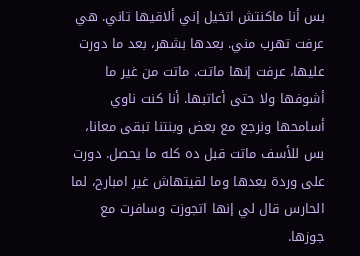بس أنا ماكنتش اتخيل إني ألاقيها تاني. هي عرفت تهرب مني. بعدها بشهر، بعد ما دورت عليها، عرفت إنها ماتت. ماتت من غير ما أشوفها ولا حتى أعاتبها. أنا كنت ناوي أسامحها ونرجع مع بعض وبنتنا تبقى معانا، بس للأسف ماتت قبل ده كله ما يحصل. دورت على وردة بعدها وما لقيتهاش غير امبارح، لما الحارس قال لي إنها اتجوزت وسافرت مع جوزها.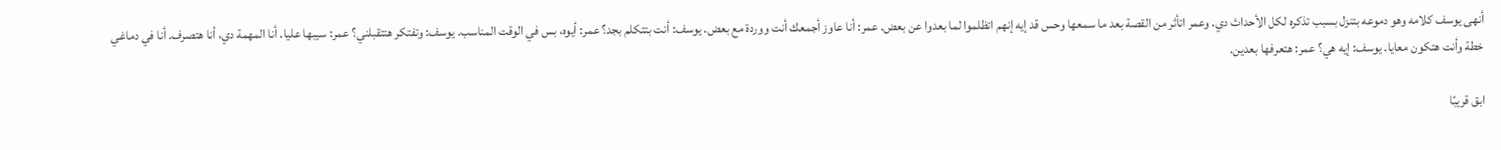أنهى يوسف كلامه وهو دموعه بتنزل بسبب تذكره لكل الأحداث دي. وعمر اتأثر من القصة بعد ما سمعها وحس قد إيه إنهم اتظلموا لما بعدوا عن بعض. عمر: أنا عاوز أجمعك أنت ووردة مع بعض. يوسف: أنت بتتكلم بجد؟ عمر: أيوه، بس في الوقت المناسب. يوسف: وتفتكر هتتقبلني؟ عمر: سيبها عليا. أنا المهمة دي، أنا هتصرف. أنا في دماغي خطة وأنت هتكون معايا. يوسف: إيه هي؟ عمر: هتعرفها بعدين.

ابق قريبًا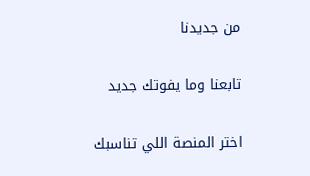من جديدنا

تابعنا وما يفوتك جديد

اختر المنصة اللي تناسبك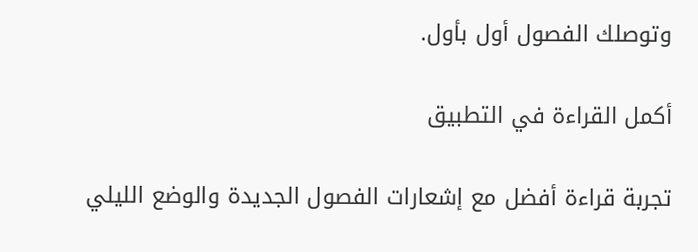وتوصلك الفصول أول بأول.

أكمل القراءة في التطبيق

تجربة قراءة أفضل مع إشعارات الفصول الجديدة والوضع الليلي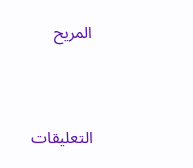المريح



التعليقات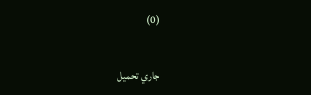(0)

جاري تحميل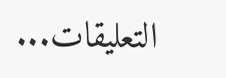التعليقات...